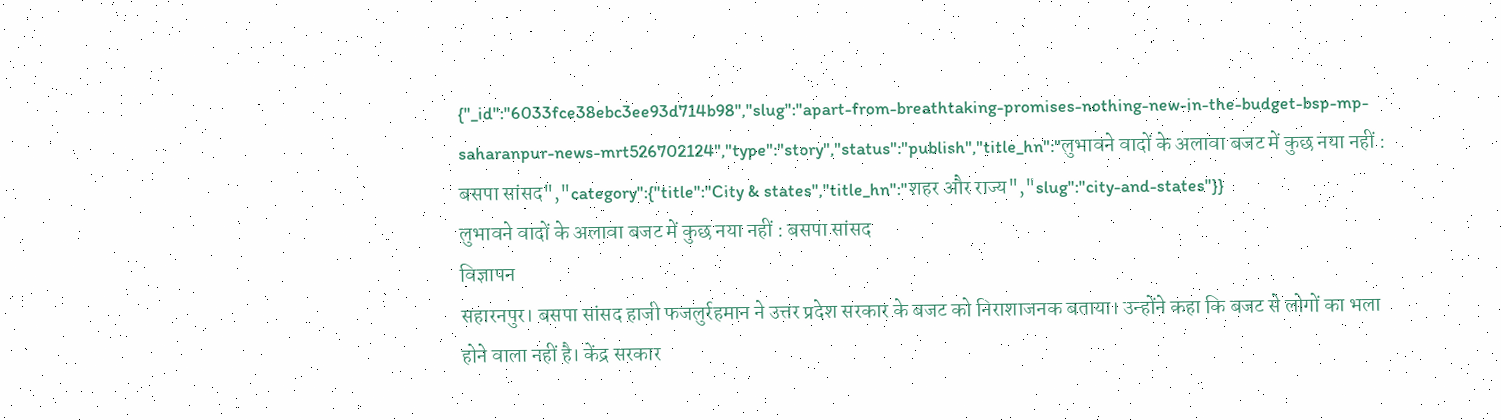{"_id":"6033fce38ebc3ee93d714b98","slug":"apart-from-breathtaking-promises-nothing-new-in-the-budget-bsp-mp-saharanpur-news-mrt526702124","type":"story","status":"publish","title_hn":"लुभावने वादों के अलावा बजट में कुछ नया नहीं : बसपा सांसद","category":{"title":"City & states","title_hn":"शहर और राज्य","slug":"city-and-states"}}
लुभावने वादों के अलावा बजट में कुछ नया नहीं : बसपा सांसद
विज्ञापन
सहारनपुर। बसपा सांसद हाजी फजलुर्रहमान ने उत्तर प्रदेश सरकार के बजट को निराशाजनक बताया। उन्होंने कहा कि बजट से लोगों का भला होने वाला नहीं है। केंद्र सरकार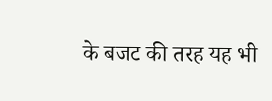के बजट की तरह यह भी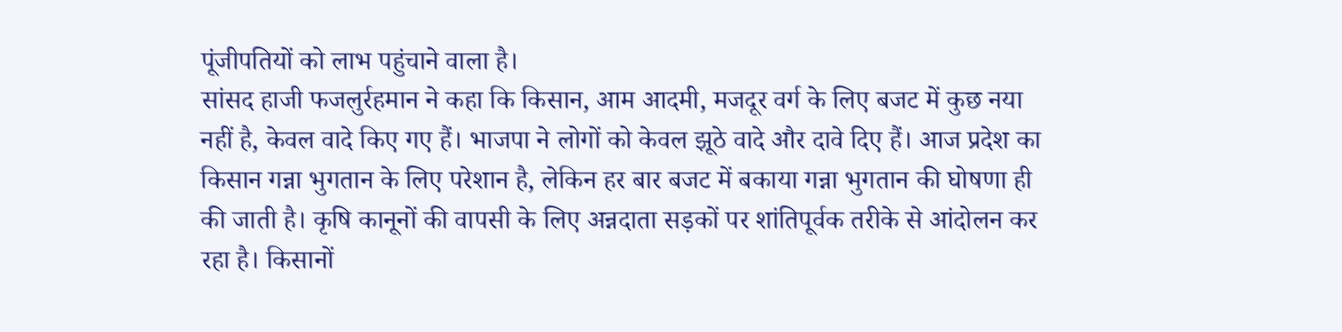पूंजीपतियों को लाभ पहुंचाने वाला है।
सांसद हाजी फजलुर्रहमान ने कहा कि किसान, आम आदमी, मजदूर वर्ग के लिए बजट में कुछ नया नहीं है, केवल वादे किए गए हैं। भाजपा ने लोगों को केवल झूठे वादे और दावे दिए हैं। आज प्रदेश का किसान गन्ना भुगतान के लिए परेशान है, लेकिन हर बार बजट में बकाया गन्ना भुगतान की घोषणा ही की जाती है। कृषि कानूनों की वापसी के लिए अन्नदाता सड़कों पर शांतिपूर्वक तरीके से आंदोलन कर रहा है। किसानों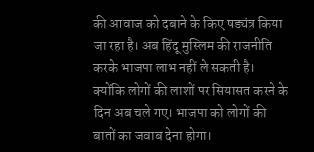की आवाज को दबाने के किए षड्यंत्र किया जा रहा है। अब हिंदू मुस्लिम की राजनीति करके भाजपा लाभ नहीं ले सकती है। क्योंकि लोगों की लाशों पर सियासत करने के दिन अब चले गए। भाजपा को लोगों की बातों का जवाब देना होगा।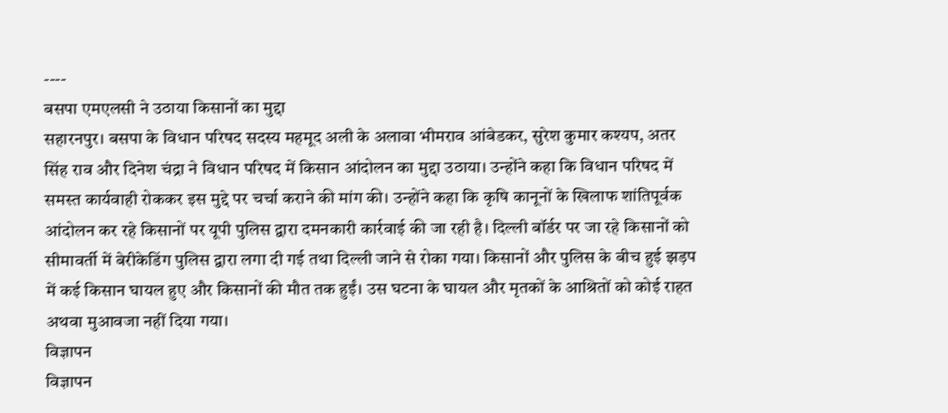----
बसपा एमएलसी ने उठाया किसानों का मुद्दा
सहारनपुर। बसपा के विधान परिषद सदस्य महमूद अली के अलावा भीमराव आंबेडकर, सुरेश कुमार कश्यप, अतर सिंह राव और दिनेश चंद्रा ने विधान परिषद में किसान आंदोलन का मुद्दा उठाया। उन्होंने कहा कि विधान परिषद में समस्त कार्यवाही रोककर इस मुद्दे पर चर्चा कराने की मांग की। उन्होंने कहा कि कृषि कानूनों के खिलाफ शांतिपूर्वक आंदोलन कर रहे किसानों पर यूपी पुलिस द्वारा दमनकारी कार्रवाई की जा रही है। दिल्ली बॉर्डर पर जा रहे किसानों को सीमावर्ती में बेरीकेडिंग पुलिस द्वारा लगा दी गई तथा दिल्ली जाने से रोका गया। किसानों और पुलिस के बीच हुई झड़प में कई किसान घायल हुए और किसानों की मौत तक हुईं। उस घटना के घायल और मृतकों के आश्रितों को कोई राहत अथवा मुआवजा नहीं दिया गया।
विज्ञापन
विज्ञापन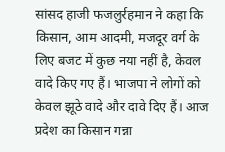सांसद हाजी फजलुर्रहमान ने कहा कि किसान, आम आदमी, मजदूर वर्ग के लिए बजट में कुछ नया नहीं है, केवल वादे किए गए हैं। भाजपा ने लोगों को केवल झूठे वादे और दावे दिए हैं। आज प्रदेश का किसान गन्ना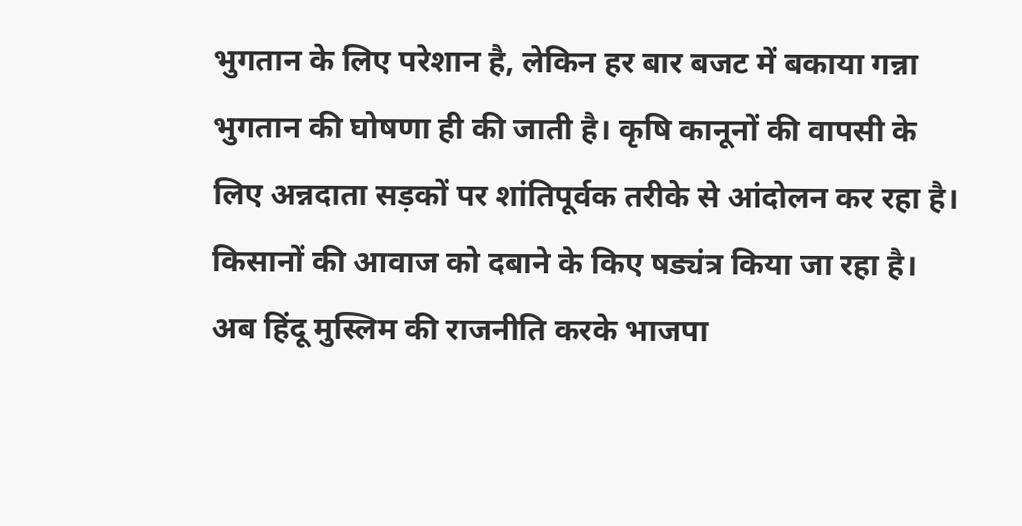भुगतान के लिए परेशान है, लेकिन हर बार बजट में बकाया गन्ना भुगतान की घोषणा ही की जाती है। कृषि कानूनों की वापसी के लिए अन्नदाता सड़कों पर शांतिपूर्वक तरीके से आंदोलन कर रहा है। किसानों की आवाज को दबाने के किए षड्यंत्र किया जा रहा है। अब हिंदू मुस्लिम की राजनीति करके भाजपा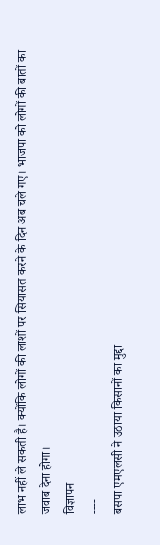लाभ नहीं ले सकती है। क्योंकि लोगों की लाशों पर सियासत करने के दिन अब चले गए। भाजपा को लोगों की बातों का जवाब देना होगा।
विज्ञापन
----
बसपा एमएलसी ने उठाया किसानों का मुद्दा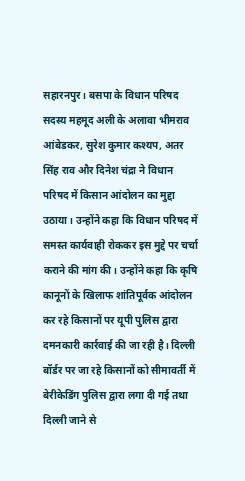सहारनपुर। बसपा के विधान परिषद सदस्य महमूद अली के अलावा भीमराव आंबेडकर, सुरेश कुमार कश्यप, अतर सिंह राव और दिनेश चंद्रा ने विधान परिषद में किसान आंदोलन का मुद्दा उठाया। उन्होंने कहा कि विधान परिषद में समस्त कार्यवाही रोककर इस मुद्दे पर चर्चा कराने की मांग की। उन्होंने कहा कि कृषि कानूनों के खिलाफ शांतिपूर्वक आंदोलन कर रहे किसानों पर यूपी पुलिस द्वारा दमनकारी कार्रवाई की जा रही है। दिल्ली बॉर्डर पर जा रहे किसानों को सीमावर्ती में बेरीकेडिंग पुलिस द्वारा लगा दी गई तथा दिल्ली जाने से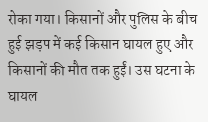रोका गया। किसानों और पुलिस के बीच हुई झड़प में कई किसान घायल हुए और किसानों की मौत तक हुईं। उस घटना के घायल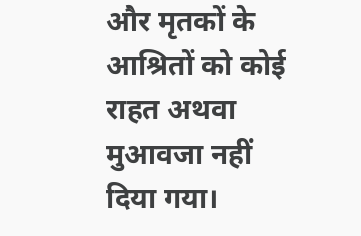और मृतकों के आश्रितों को कोई राहत अथवा मुआवजा नहीं दिया गया।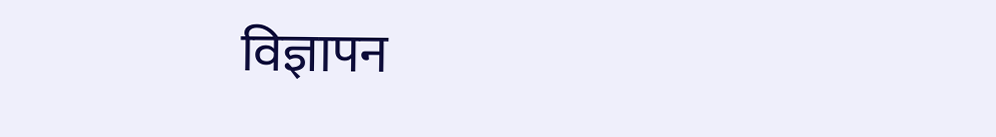विज्ञापन